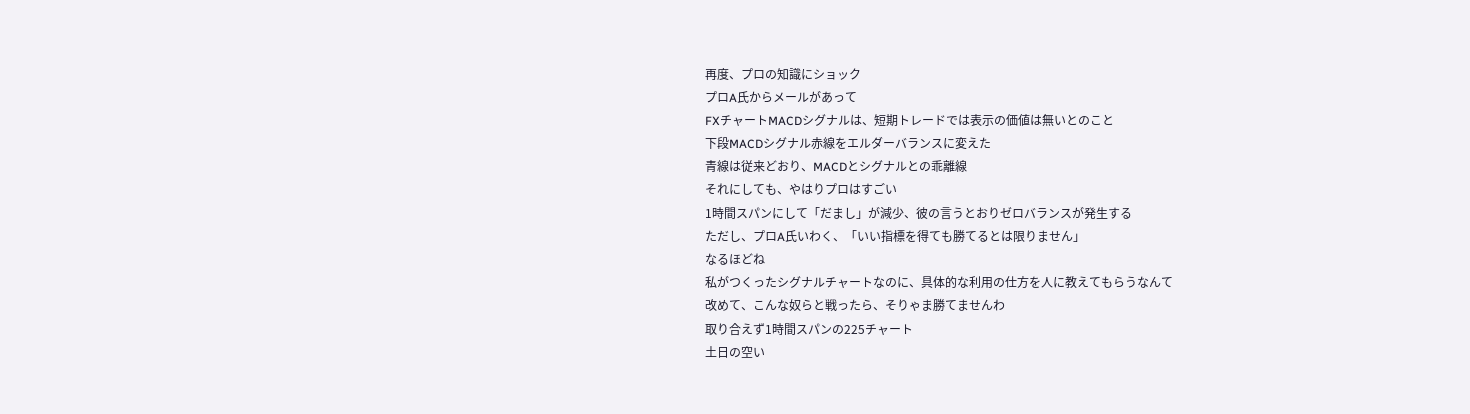再度、プロの知識にショック
プロA氏からメールがあって
FXチャートMACDシグナルは、短期トレードでは表示の価値は無いとのこと
下段MACDシグナル赤線をエルダーバランスに変えた
青線は従来どおり、MACDとシグナルとの乖離線
それにしても、やはりプロはすごい
1時間スパンにして「だまし」が減少、彼の言うとおりゼロバランスが発生する
ただし、プロA氏いわく、「いい指標を得ても勝てるとは限りません」
なるほどね
私がつくったシグナルチャートなのに、具体的な利用の仕方を人に教えてもらうなんて
改めて、こんな奴らと戦ったら、そりゃま勝てませんわ
取り合えず1時間スパンの225チャート
土日の空い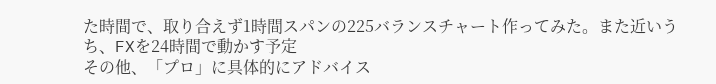た時間で、取り合えず1時間スパンの225バランスチャート作ってみた。また近いうち、FXを24時間で動かす予定
その他、「プロ」に具体的にアドバイス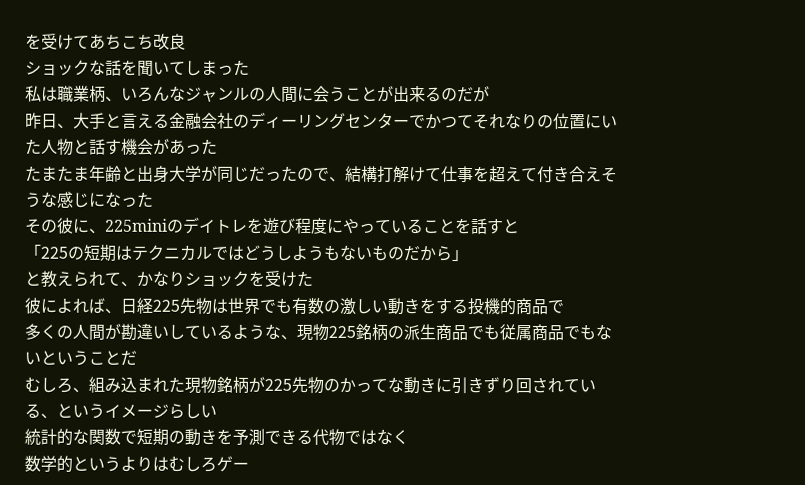を受けてあちこち改良
ショックな話を聞いてしまった
私は職業柄、いろんなジャンルの人間に会うことが出来るのだが
昨日、大手と言える金融会社のディーリングセンターでかつてそれなりの位置にいた人物と話す機会があった
たまたま年齢と出身大学が同じだったので、結構打解けて仕事を超えて付き合えそうな感じになった
その彼に、225miniのデイトレを遊び程度にやっていることを話すと
「225の短期はテクニカルではどうしようもないものだから」
と教えられて、かなりショックを受けた
彼によれば、日経225先物は世界でも有数の激しい動きをする投機的商品で
多くの人間が勘違いしているような、現物225銘柄の派生商品でも従属商品でもないということだ
むしろ、組み込まれた現物銘柄が225先物のかってな動きに引きずり回されている、というイメージらしい
統計的な関数で短期の動きを予測できる代物ではなく
数学的というよりはむしろゲー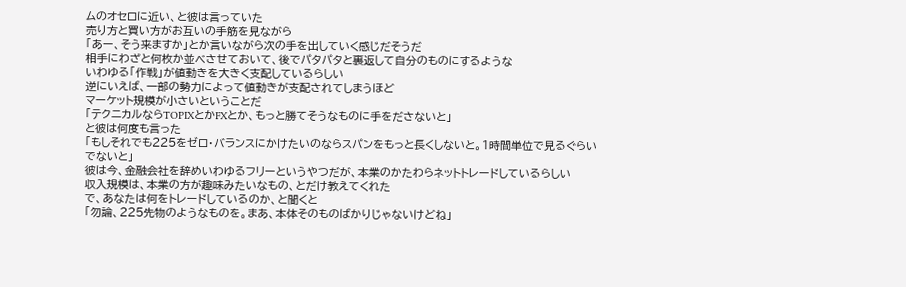ムのオセロに近い、と彼は言っていた
売り方と買い方がお互いの手筋を見ながら
「あー、そう来ますか」とか言いながら次の手を出していく感じだそうだ
相手にわざと何枚か並べさせておいて、後でパタパタと裏返して自分のものにするような
いわゆる「作戦」が値動きを大きく支配しているらしい
逆にいえば、一部の勢力によって値動きが支配されてしまうほど
マーケット規模が小さいということだ
「テクニカルならTOPIXとかFXとか、もっと勝てそうなものに手をださないと」
と彼は何度も言った
「もしそれでも225をゼロ・バランスにかけたいのならスパンをもっと長くしないと。1時間単位で見るぐらいでないと」
彼は今、金融会社を辞めいわゆるフリーというやつだが、本業のかたわらネットトレードしているらしい
収入規模は、本業の方が趣味みたいなもの、とだけ教えてくれた
で、あなたは何をトレードしているのか、と聞くと
「勿論、225先物のようなものを。まあ、本体そのものばかりじゃないけどね」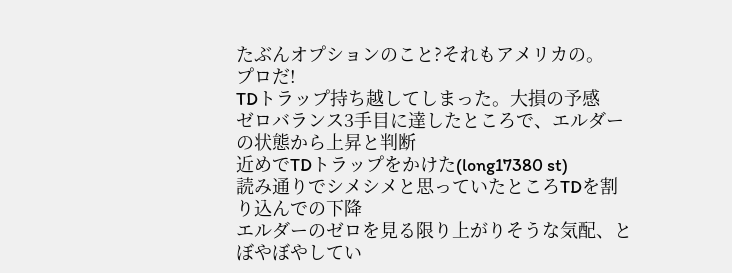たぶんオプションのこと?それもアメリカの。
プロだ!
TDトラップ持ち越してしまった。大損の予感
ゼロバランス3手目に達したところで、エルダーの状態から上昇と判断
近めでTDトラップをかけた(long17380 st)
読み通りでシメシメと思っていたところTDを割り込んでの下降
エルダーのゼロを見る限り上がりそうな気配、とぼやぼやしてい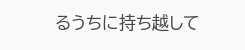るうちに持ち越して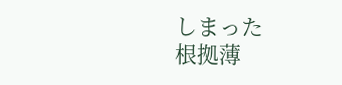しまった
根拠薄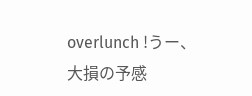overlunch !うー、大損の予感